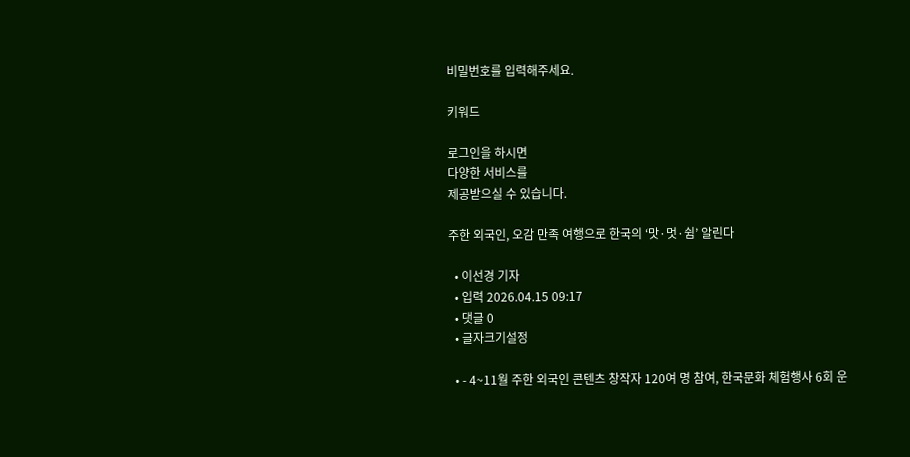비밀번호를 입력해주세요.

키워드

로그인을 하시면
다양한 서비스를
제공받으실 수 있습니다.

주한 외국인, 오감 만족 여행으로 한국의 ‘맛·멋·쉼’ 알린다

  • 이선경 기자
  • 입력 2026.04.15 09:17
  • 댓글 0
  • 글자크기설정

  • - 4~11월 주한 외국인 콘텐츠 창작자 120여 명 참여, 한국문화 체험행사 6회 운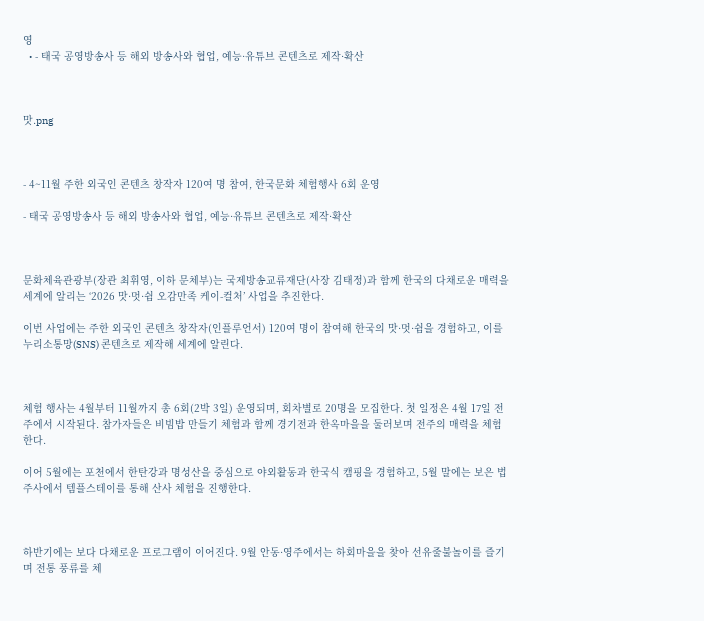영
  • - 태국 공영방송사 등 해외 방송사와 협업, 예능·유튜브 콘텐츠로 제작·확산



맛.png



- 4~11월 주한 외국인 콘텐츠 창작자 120여 명 참여, 한국문화 체험행사 6회 운영

- 태국 공영방송사 등 해외 방송사와 협업, 예능·유튜브 콘텐츠로 제작·확산



문화체육관광부(장관 최휘영, 이하 문체부)는 국제방송교류재단(사장 김태정)과 함께 한국의 다채로운 매력을 세계에 알리는 ‘2026 맛·멋·쉼 오감만족 케이-컬처’ 사업을 추진한다.

이번 사업에는 주한 외국인 콘텐츠 창작자(인플루언서) 120여 명이 참여해 한국의 맛·멋·쉼을 경험하고, 이를 누리소통망(SNS) 콘텐츠로 제작해 세계에 알린다.



체험 행사는 4월부터 11월까지 총 6회(2박 3일) 운영되며, 회차별로 20명을 모집한다. 첫 일정은 4월 17일 전주에서 시작된다. 참가자들은 비빔밥 만들기 체험과 함께 경기전과 한옥마을을 둘러보며 전주의 매력을 체험한다.

이어 5월에는 포천에서 한탄강과 명성산을 중심으로 야외활동과 한국식 캠핑을 경험하고, 5월 말에는 보은 법주사에서 템플스테이를 통해 산사 체험을 진행한다.



하반기에는 보다 다채로운 프로그램이 이어진다. 9월 안동·영주에서는 하회마을을 찾아 선유줄불놀이를 즐기며 전통 풍류를 체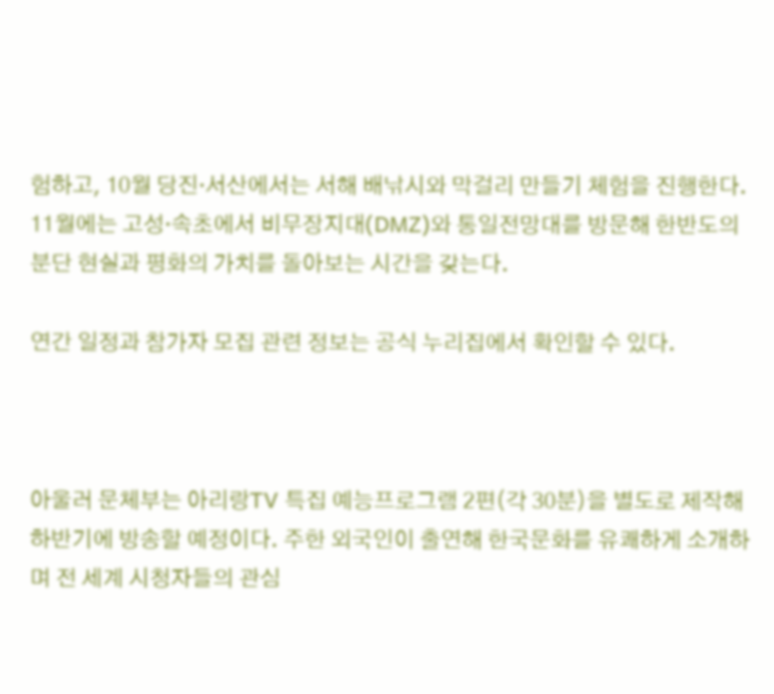험하고, 10월 당진·서산에서는 서해 배낚시와 막걸리 만들기 체험을 진행한다. 11월에는 고성·속초에서 비무장지대(DMZ)와 통일전망대를 방문해 한반도의 분단 현실과 평화의 가치를 돌아보는 시간을 갖는다.

연간 일정과 참가자 모집 관련 정보는 공식 누리집에서 확인할 수 있다.



아울러 문체부는 아리랑TV 특집 예능프로그램 2편(각 30분)을 별도로 제작해 하반기에 방송할 예정이다. 주한 외국인이 출연해 한국문화를 유쾌하게 소개하며 전 세계 시청자들의 관심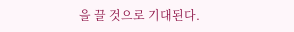을 끌 것으로 기대된다.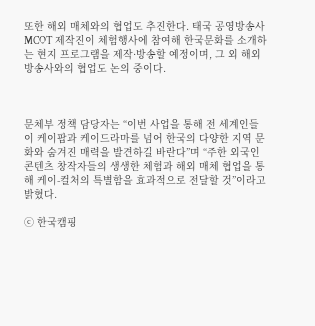또한 해외 매체와의 협업도 추진한다. 태국 공영방송사 MCOT 제작진이 체험행사에 참여해 한국문화를 소개하는 현지 프로그램을 제작·방송할 예정이며, 그 외 해외 방송사와의 협업도 논의 중이다.



문체부 정책 담당자는 “이번 사업을 통해 전 세계인들이 케이팝과 케이드라마를 넘어 한국의 다양한 지역 문화와 숨겨진 매력을 발견하길 바란다”며 “주한 외국인 콘텐츠 창작자들의 생생한 체험과 해외 매체 협업을 통해 케이-컬처의 특별함을 효과적으로 전달할 것”이라고 밝혔다.

ⓒ 한국캠핑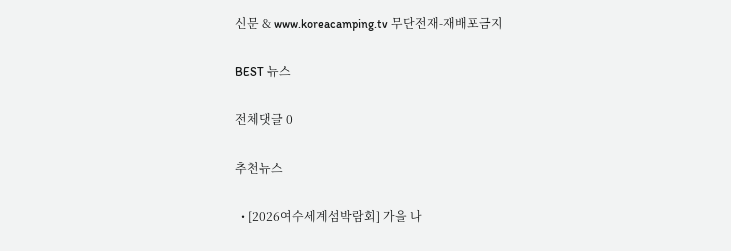신문 & www.koreacamping.tv 무단전재-재배포금지

BEST 뉴스

전체댓글 0

추천뉴스

  • [2026여수세계섬박람회] 가을 나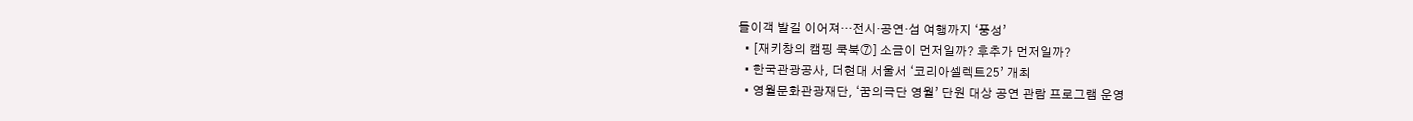들이객 발길 이어져…전시·공연·섬 여행까지 ‘풍성’
  • [재키창의 캠핑 쿡북⑦] 소금이 먼저일까? 후추가 먼저일까?
  • 한국관광공사, 더현대 서울서 ‘코리아셀렉트25’ 개최
  • 영월문화관광재단, ‘꿈의극단 영월’ 단원 대상 공연 관람 프로그램 운영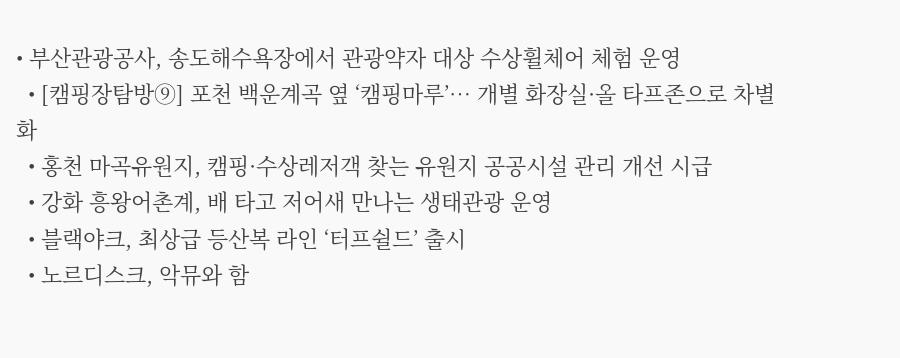• 부산관광공사, 송도해수욕장에서 관광약자 대상 수상휠체어 체험 운영
  • [캠핑장탐방⑨] 포천 백운계곡 옆 ‘캠핑마루’… 개별 화장실·올 타프존으로 차별화
  • 홍천 마곡유원지, 캠핑·수상레저객 찾는 유원지 공공시설 관리 개선 시급
  • 강화 흥왕어촌계, 배 타고 저어새 만나는 생태관광 운영
  • 블랙야크, 최상급 등산복 라인 ‘터프쉴드’ 출시
  • 노르디스크, 악뮤와 함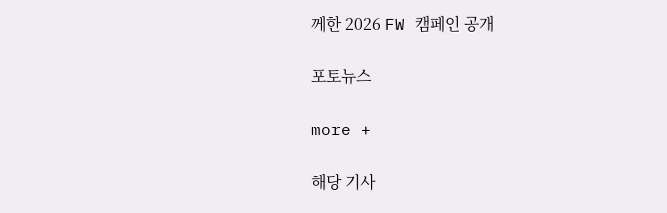께한 2026 FW 캠페인 공개

포토뉴스

more +

해당 기사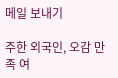메일 보내기

주한 외국인, 오감 만족 여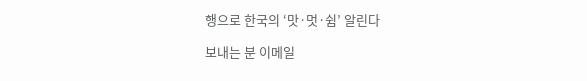행으로 한국의 ‘맛·멋·쉼’ 알린다

보내는 분 이메일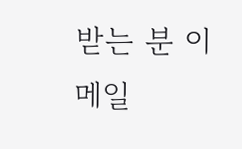받는 분 이메일